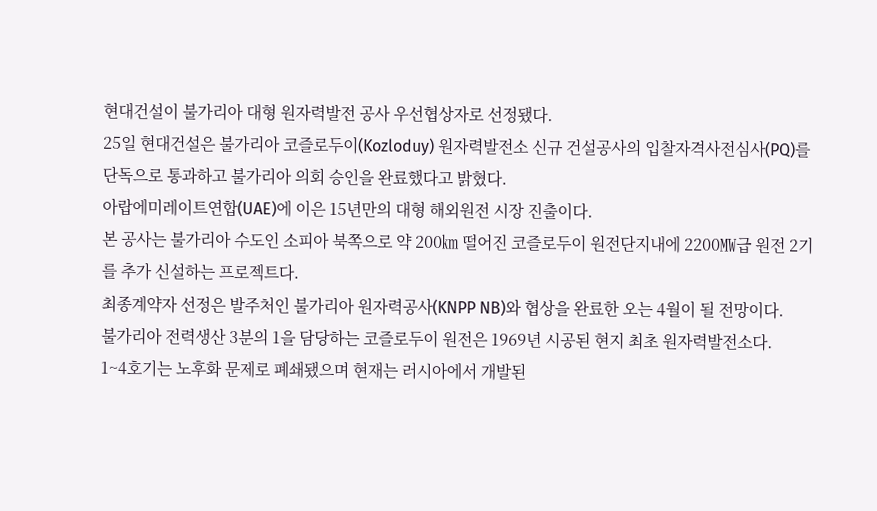현대건설이 불가리아 대형 원자력발전 공사 우선협상자로 선정됐다.
25일 현대건설은 불가리아 코즐로두이(Kozloduy) 원자력발전소 신규 건설공사의 입찰자격사전심사(PQ)를 단독으로 통과하고 불가리아 의회 승인을 완료했다고 밝혔다.
아랍에미레이트연합(UAE)에 이은 15년만의 대형 해외원전 시장 진출이다.
본 공사는 불가리아 수도인 소피아 북쪽으로 약 200㎞ 떨어진 코즐로두이 원전단지내에 2200㎿급 원전 2기를 추가 신설하는 프로젝트다.
최종계약자 선정은 발주처인 불가리아 원자력공사(KNPP NB)와 협상을 완료한 오는 4월이 될 전망이다.
불가리아 전력생산 3분의 1을 담당하는 코즐로두이 원전은 1969년 시공된 현지 최초 원자력발전소다.
1~4호기는 노후화 문제로 폐쇄됐으며 현재는 러시아에서 개발된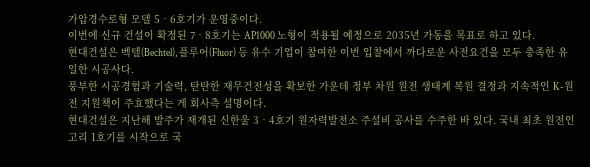가압경수로형 모델 5‧6호기가 운영중이다.
이번에 신규 건설이 확정된 7‧8호기는 AP1000 노형이 적용될 예정으로 2035년 가동을 목표로 하고 있다.
현대건설은 벡텔(Bechtel), 플루어(Fluor) 등 유수 기업이 참여한 이번 입찰에서 까다로운 사전요건을 모두 충족한 유일한 시공사다.
풍부한 시공경험과 기술력, 탄탄한 재무건전성을 확보한 가운데 정부 차원 원전 생태계 복원 결정과 지속적인 K-원전 지원책이 주효했다는 게 회사측 설명이다.
현대건설은 지난해 발주가 재개된 신한울 3‧4호기 원자력발전소 주설비 공사를 수주한 바 있다. 국내 최초 원전인 고리 1호기를 시작으로 국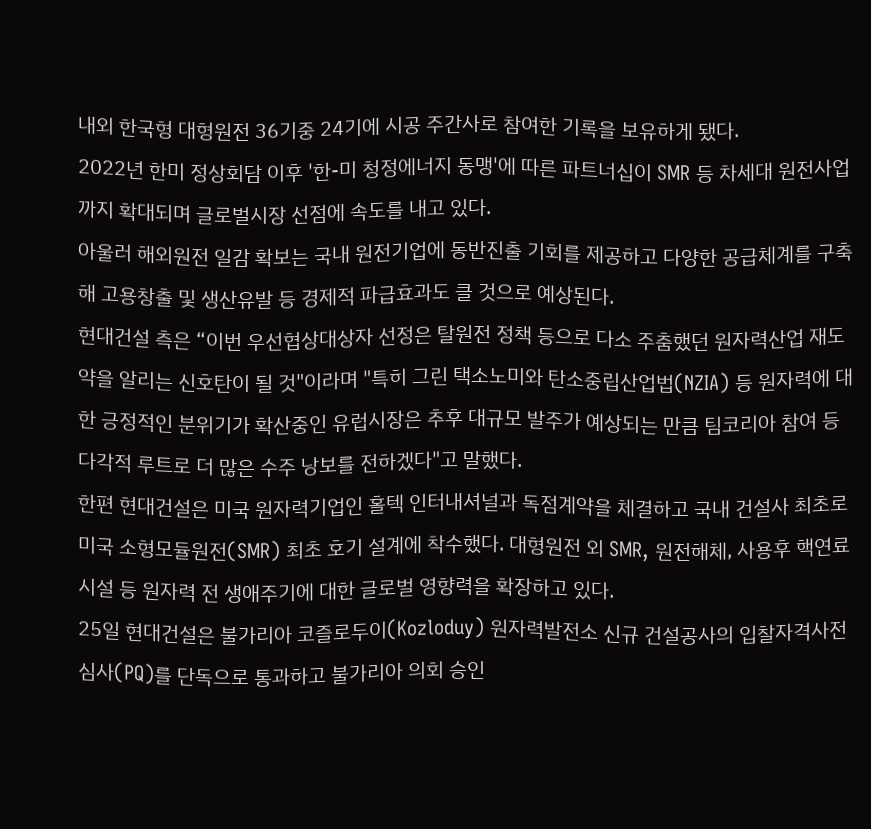내외 한국형 대형원전 36기중 24기에 시공 주간사로 참여한 기록을 보유하게 됐다.
2022년 한미 정상회담 이후 '한-미 청정에너지 동맹'에 따른 파트너십이 SMR 등 차세대 원전사업까지 확대되며 글로벌시장 선점에 속도를 내고 있다.
아울러 해외원전 일감 확보는 국내 원전기업에 동반진출 기회를 제공하고 다양한 공급체계를 구축해 고용창출 및 생산유발 등 경제적 파급효과도 클 것으로 예상된다.
현대건설 측은 “이번 우선협상대상자 선정은 탈원전 정책 등으로 다소 주춤했던 원자력산업 재도약을 알리는 신호탄이 될 것"이라며 "특히 그린 택소노미와 탄소중립산업법(NZIA) 등 원자력에 대한 긍정적인 분위기가 확산중인 유럽시장은 추후 대규모 발주가 예상되는 만큼 팀코리아 참여 등 다각적 루트로 더 많은 수주 낭보를 전하겠다"고 말했다.
한편 현대건설은 미국 원자력기업인 홀텍 인터내셔널과 독점계약을 체결하고 국내 건설사 최초로 미국 소형모듈원전(SMR) 최초 호기 설계에 착수했다. 대형원전 외 SMR, 원전해체, 사용후 핵연료시설 등 원자력 전 생애주기에 대한 글로벌 영향력을 확장하고 있다.
25일 현대건설은 불가리아 코즐로두이(Kozloduy) 원자력발전소 신규 건설공사의 입찰자격사전심사(PQ)를 단독으로 통과하고 불가리아 의회 승인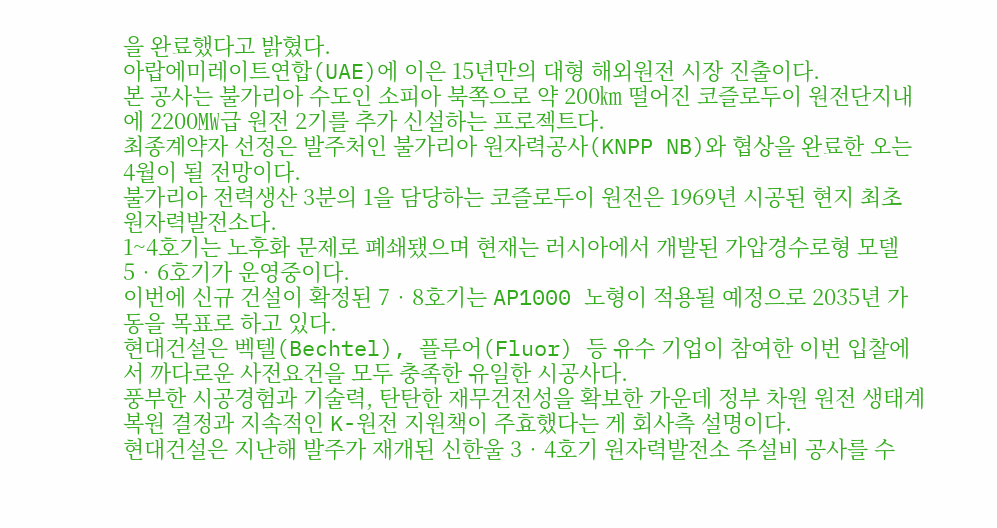을 완료했다고 밝혔다.
아랍에미레이트연합(UAE)에 이은 15년만의 대형 해외원전 시장 진출이다.
본 공사는 불가리아 수도인 소피아 북쪽으로 약 200㎞ 떨어진 코즐로두이 원전단지내에 2200㎿급 원전 2기를 추가 신설하는 프로젝트다.
최종계약자 선정은 발주처인 불가리아 원자력공사(KNPP NB)와 협상을 완료한 오는 4월이 될 전망이다.
불가리아 전력생산 3분의 1을 담당하는 코즐로두이 원전은 1969년 시공된 현지 최초 원자력발전소다.
1~4호기는 노후화 문제로 폐쇄됐으며 현재는 러시아에서 개발된 가압경수로형 모델 5‧6호기가 운영중이다.
이번에 신규 건설이 확정된 7‧8호기는 AP1000 노형이 적용될 예정으로 2035년 가동을 목표로 하고 있다.
현대건설은 벡텔(Bechtel), 플루어(Fluor) 등 유수 기업이 참여한 이번 입찰에서 까다로운 사전요건을 모두 충족한 유일한 시공사다.
풍부한 시공경험과 기술력, 탄탄한 재무건전성을 확보한 가운데 정부 차원 원전 생태계 복원 결정과 지속적인 K-원전 지원책이 주효했다는 게 회사측 설명이다.
현대건설은 지난해 발주가 재개된 신한울 3‧4호기 원자력발전소 주설비 공사를 수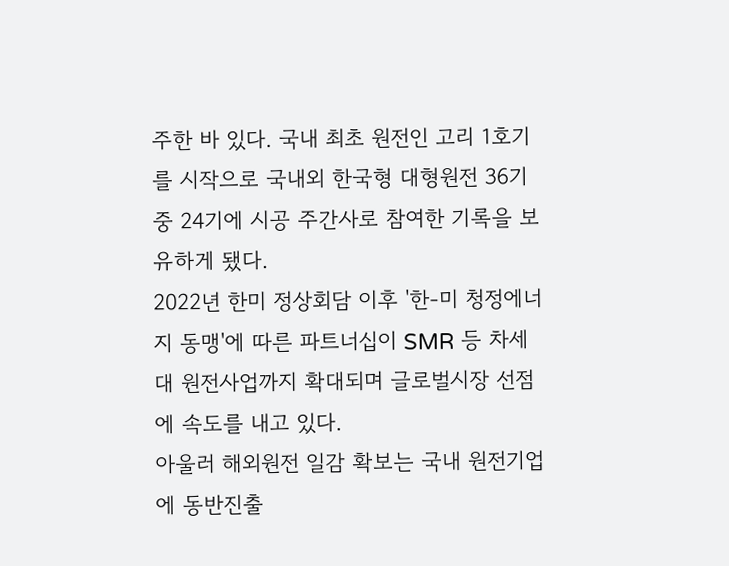주한 바 있다. 국내 최초 원전인 고리 1호기를 시작으로 국내외 한국형 대형원전 36기중 24기에 시공 주간사로 참여한 기록을 보유하게 됐다.
2022년 한미 정상회담 이후 '한-미 청정에너지 동맹'에 따른 파트너십이 SMR 등 차세대 원전사업까지 확대되며 글로벌시장 선점에 속도를 내고 있다.
아울러 해외원전 일감 확보는 국내 원전기업에 동반진출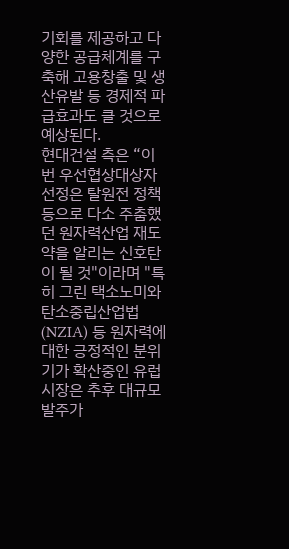기회를 제공하고 다양한 공급체계를 구축해 고용창출 및 생산유발 등 경제적 파급효과도 클 것으로 예상된다.
현대건설 측은 “이번 우선협상대상자 선정은 탈원전 정책 등으로 다소 주춤했던 원자력산업 재도약을 알리는 신호탄이 될 것"이라며 "특히 그린 택소노미와 탄소중립산업법(NZIA) 등 원자력에 대한 긍정적인 분위기가 확산중인 유럽시장은 추후 대규모 발주가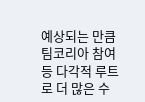예상되는 만큼 팀코리아 참여 등 다각적 루트로 더 많은 수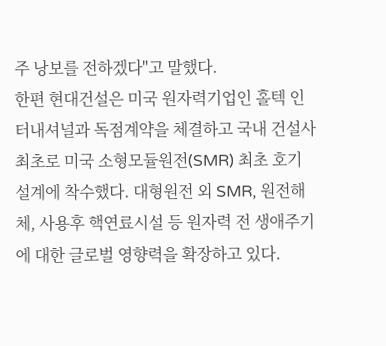주 낭보를 전하겠다"고 말했다.
한편 현대건설은 미국 원자력기업인 홀텍 인터내셔널과 독점계약을 체결하고 국내 건설사 최초로 미국 소형모듈원전(SMR) 최초 호기 설계에 착수했다. 대형원전 외 SMR, 원전해체, 사용후 핵연료시설 등 원자력 전 생애주기에 대한 글로벌 영향력을 확장하고 있다.